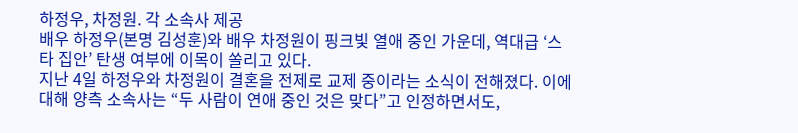하정우, 차정원. 각 소속사 제공
배우 하정우(본명 김성훈)와 배우 차정원이 핑크빛 열애 중인 가운데, 역대급 ‘스타 집안’ 탄생 여부에 이목이 쏠리고 있다.
지난 4일 하정우와 차정원이 결혼을 전제로 교제 중이라는 소식이 전해졌다. 이에 대해 양측 소속사는 “두 사람이 연애 중인 것은 맞다”고 인정하면서도,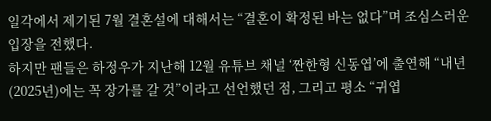일각에서 제기된 7월 결혼설에 대해서는 “결혼이 확정된 바는 없다”며 조심스러운 입장을 전했다.
하지만 팬들은 하정우가 지난해 12월 유튜브 채널 ‘짠한형 신동엽’에 출연해 “내년(2025년)에는 꼭 장가를 갈 것”이라고 선언했던 점, 그리고 평소 “귀엽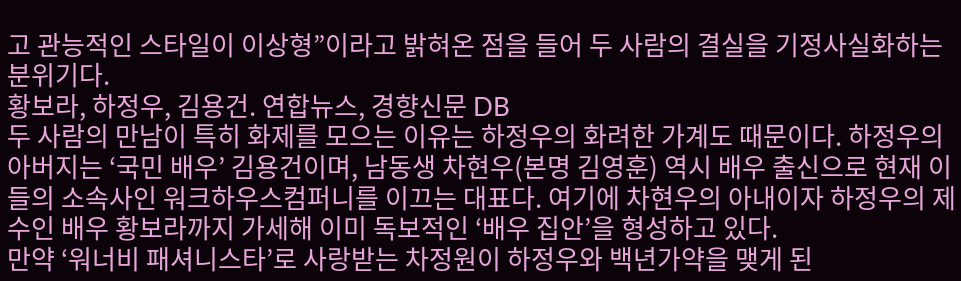고 관능적인 스타일이 이상형”이라고 밝혀온 점을 들어 두 사람의 결실을 기정사실화하는 분위기다.
황보라, 하정우, 김용건. 연합뉴스, 경향신문 DB
두 사람의 만남이 특히 화제를 모으는 이유는 하정우의 화려한 가계도 때문이다. 하정우의 아버지는 ‘국민 배우’ 김용건이며, 남동생 차현우(본명 김영훈) 역시 배우 출신으로 현재 이들의 소속사인 워크하우스컴퍼니를 이끄는 대표다. 여기에 차현우의 아내이자 하정우의 제수인 배우 황보라까지 가세해 이미 독보적인 ‘배우 집안’을 형성하고 있다.
만약 ‘워너비 패셔니스타’로 사랑받는 차정원이 하정우와 백년가약을 맺게 된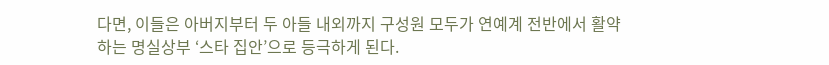다면, 이들은 아버지부터 두 아들 내외까지 구성원 모두가 연예계 전반에서 활약하는 명실상부 ‘스타 집안’으로 등극하게 된다.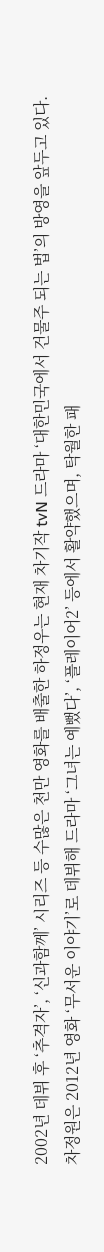2002년 데뷔 후 ‘추격자’, ‘신과함께’ 시리즈 등 수많은 천만 영화를 배출한 하정우는 현재 차기작 tvN 드라마 ‘대한민국에서 건물주 되는 법’의 방영을 앞두고 있다.
차정원은 2012년 영화 ‘무서운 이야기’로 데뷔해 드라마 ‘그녀는 예뻤다’, ‘플레이어2’ 등에서 활약했으며, 탁월한 패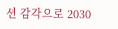션 감각으로 2030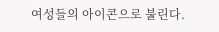여성들의 아이콘으로 불린다.